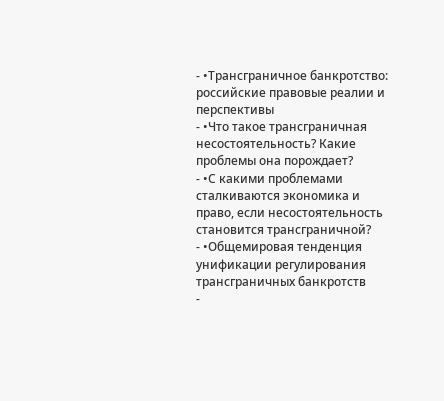- •Трансграничное банкротство: российские правовые реалии и перспективы
- •Что такое трансграничная несостоятельность? Какие проблемы она порождает?
- •С какими проблемами сталкиваются экономика и право, если несостоятельность становится трансграничной?
- •Общемировая тенденция унификации регулирования трансграничных банкротств
-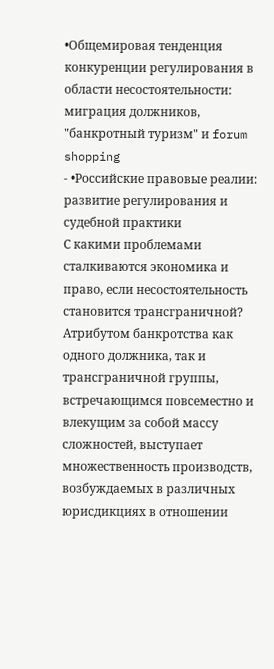•Общемировая тенденция конкуренции регулирования в области несостоятельности: миграция должников, "банкротный туризм" и forum shopping
- •Российские правовые реалии: развитие регулирования и судебной практики
С какими проблемами сталкиваются экономика и право, если несостоятельность становится трансграничной?
Атрибутом банкротства как одного должника, так и трансграничной группы, встречающимся повсеместно и влекущим за собой массу сложностей, выступает множественность производств, возбуждаемых в различных юрисдикциях в отношении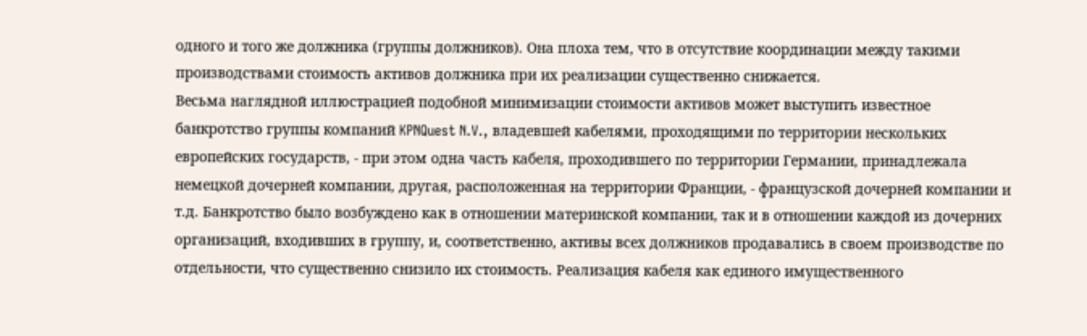одного и того же должника (группы должников). Она плоха тем, что в отсутствие координации между такими производствами стоимость активов должника при их реализации существенно снижается.
Весьма наглядной иллюстрацией подобной минимизации стоимости активов может выступить известное банкротство группы компаний KPNQuest N.V., владевшей кабелями, проходящими по территории нескольких европейских государств, - при этом одна часть кабеля, проходившего по территории Германии, принадлежала немецкой дочерней компании, другая, расположенная на территории Франции, - французской дочерней компании и т.д. Банкротство было возбуждено как в отношении материнской компании, так и в отношении каждой из дочерних организаций, входивших в группу, и, соответственно, активы всех должников продавались в своем производстве по отдельности, что существенно снизило их стоимость. Реализация кабеля как единого имущественного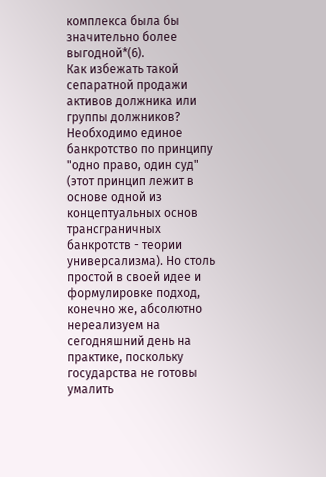комплекса была бы значительно более выгодной*(6).
Как избежать такой сепаратной продажи активов должника или группы должников? Необходимо единое банкротство по принципу "одно право, один суд" (этот принцип лежит в основе одной из концептуальных основ трансграничных банкротств - теории универсализма). Но столь простой в своей идее и формулировке подход, конечно же, абсолютно нереализуем на сегодняшний день на практике, поскольку государства не готовы умалить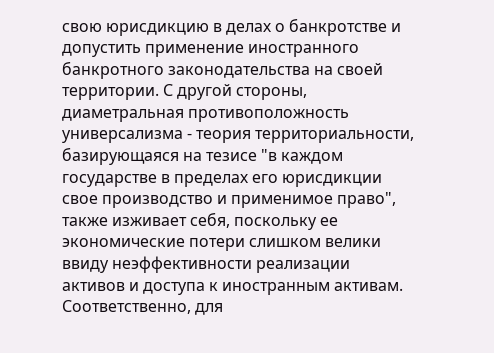свою юрисдикцию в делах о банкротстве и допустить применение иностранного банкротного законодательства на своей территории. С другой стороны, диаметральная противоположность универсализма - теория территориальности, базирующаяся на тезисе "в каждом государстве в пределах его юрисдикции свое производство и применимое право", также изживает себя, поскольку ее экономические потери слишком велики ввиду неэффективности реализации активов и доступа к иностранным активам.
Соответственно, для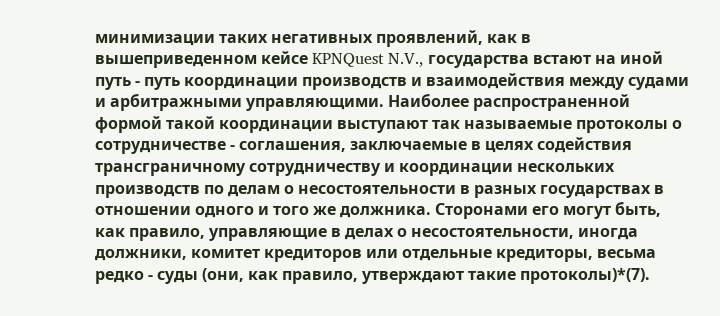минимизации таких негативных проявлений, как в вышеприведенном кейсе KPNQuest N.V., государства встают на иной путь - путь координации производств и взаимодействия между судами и арбитражными управляющими. Наиболее распространенной формой такой координации выступают так называемые протоколы о сотрудничестве - соглашения, заключаемые в целях содействия трансграничному сотрудничеству и координации нескольких производств по делам о несостоятельности в разных государствах в отношении одного и того же должника. Сторонами его могут быть, как правило, управляющие в делах о несостоятельности, иногда должники, комитет кредиторов или отдельные кредиторы, весьма редко - суды (они, как правило, утверждают такие протоколы)*(7).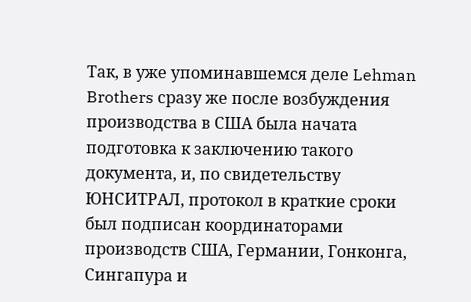Так, в уже упоминавшемся деле Lehman Brothers сразу же после возбуждения производства в США была начата подготовка к заключению такого документа, и, по свидетельству ЮНСИТРАЛ, протокол в краткие сроки был подписан координаторами производств США, Германии, Гонконга, Сингапура и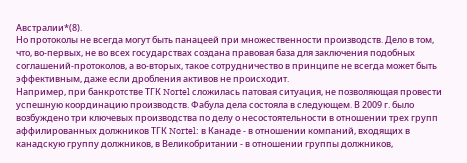Австралии*(8).
Но протоколы не всегда могут быть панацеей при множественности производств. Дело в том, что, во-первых, не во всех государствах создана правовая база для заключения подобных соглашений-протоколов, а во-вторых, такое сотрудничество в принципе не всегда может быть эффективным, даже если дробления активов не происходит.
Например, при банкротстве ТГК Nortel сложилась патовая ситуация, не позволяющая провести успешную координацию производств. Фабула дела состояла в следующем. В 2009 г. было возбуждено три ключевых производства по делу о несостоятельности в отношении трех групп аффилированных должников ТГК Nortel: в Канаде - в отношении компаний, входящих в канадскую группу должников, в Великобритании - в отношении группы должников,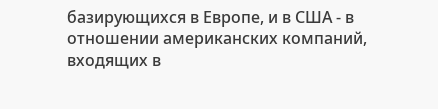базирующихся в Европе, и в США - в отношении американских компаний, входящих в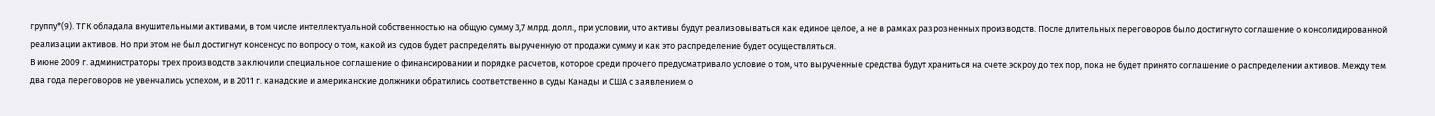группу*(9). ТГК обладала внушительными активами, в том числе интеллектуальной собственностью на общую сумму 3,7 млрд. долл., при условии, что активы будут реализовываться как единое целое, а не в рамках разрозненных производств. После длительных переговоров было достигнуто соглашение о консолидированной реализации активов. Но при этом не был достигнут консенсус по вопросу о том, какой из судов будет распределять вырученную от продажи сумму и как это распределение будет осуществляться.
В июне 2009 г. администраторы трех производств заключили специальное соглашение о финансировании и порядке расчетов, которое среди прочего предусматривало условие о том, что вырученные средства будут храниться на счете эскроу до тех пор, пока не будет принято соглашение о распределении активов. Между тем два года переговоров не увенчались успехом, и в 2011 г. канадские и американские должники обратились соответственно в суды Канады и США с заявлением о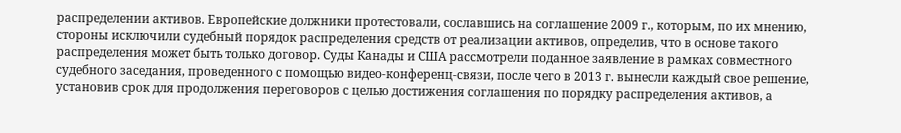распределении активов. Европейские должники протестовали, сославшись на соглашение 2009 г., которым, по их мнению, стороны исключили судебный порядок распределения средств от реализации активов, определив, что в основе такого распределения может быть только договор. Суды Канады и США рассмотрели поданное заявление в рамках совместного судебного заседания, проведенного с помощью видео-конференц-связи, после чего в 2013 г. вынесли каждый свое решение, установив срок для продолжения переговоров с целью достижения соглашения по порядку распределения активов, а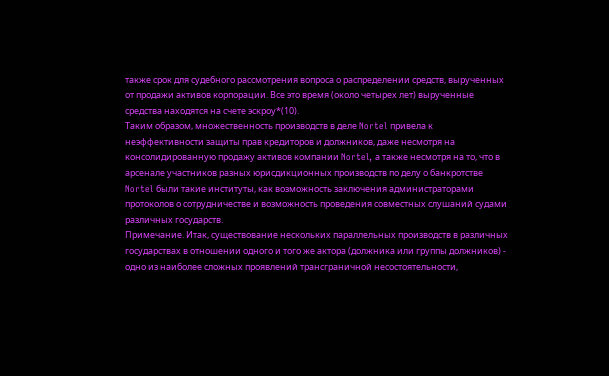также срок для судебного рассмотрения вопроса о распределении средств, вырученных от продажи активов корпорации. Все это время (около четырех лет) вырученные средства находятся на счете эскроу*(10).
Таким образом, множественность производств в деле Nortel привела к неэффективности защиты прав кредиторов и должников, даже несмотря на консолидированную продажу активов компании Nortel, а также несмотря на то, что в арсенале участников разных юрисдикционных производств по делу о банкротстве Nortel были такие институты, как возможность заключения администраторами протоколов о сотрудничестве и возможность проведения совместных слушаний судами различных государств.
Примечание. Итак, существование нескольких параллельных производств в различных государствах в отношении одного и того же актора (должника или группы должников) - одно из наиболее сложных проявлений трансграничной несостоятельности,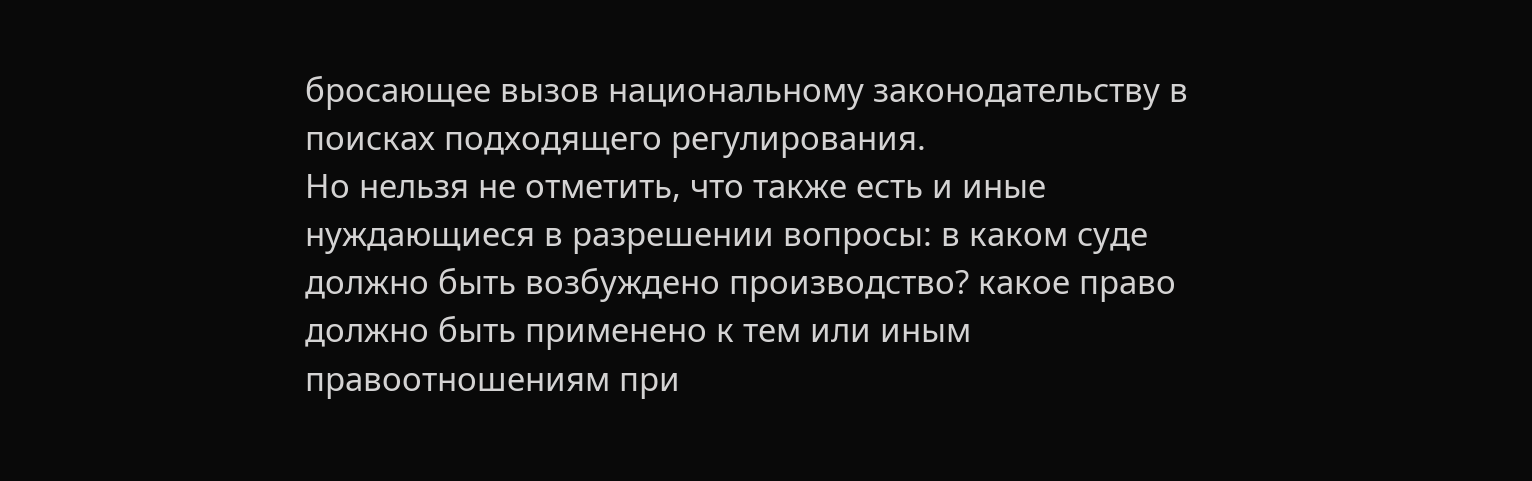бросающее вызов национальному законодательству в поисках подходящего регулирования.
Но нельзя не отметить, что также есть и иные нуждающиеся в разрешении вопросы: в каком суде должно быть возбуждено производство? какое право должно быть применено к тем или иным правоотношениям при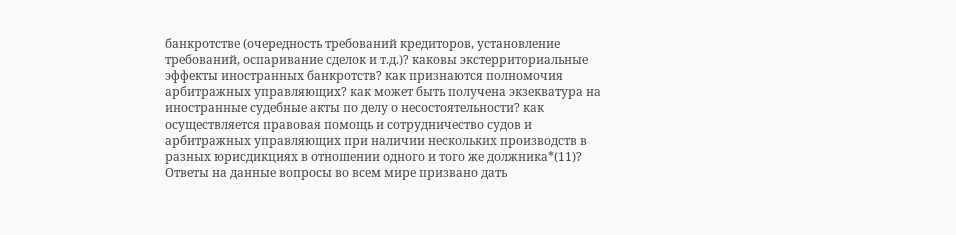банкротстве (очередность требований кредиторов, установление требований, оспаривание сделок и т.д.)? каковы экстерриториальные эффекты иностранных банкротств? как признаются полномочия арбитражных управляющих? как может быть получена экзекватура на иностранные судебные акты по делу о несостоятельности? как осуществляется правовая помощь и сотрудничество судов и арбитражных управляющих при наличии нескольких производств в разных юрисдикциях в отношении одного и того же должника*(11)?
Ответы на данные вопросы во всем мире призвано дать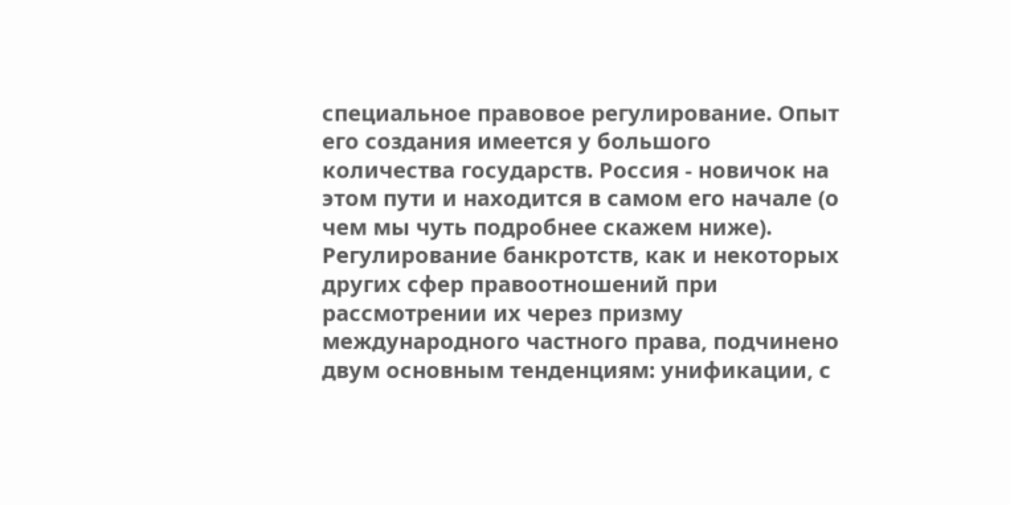специальное правовое регулирование. Опыт его создания имеется у большого количества государств. Россия - новичок на этом пути и находится в самом его начале (о чем мы чуть подробнее скажем ниже). Регулирование банкротств, как и некоторых других сфер правоотношений при рассмотрении их через призму международного частного права, подчинено двум основным тенденциям: унификации, с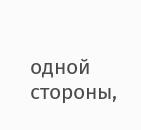одной стороны,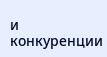и конкуренции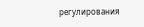регулирования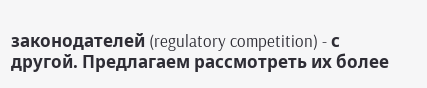законодателей (regulatory competition) - с другой. Предлагаем рассмотреть их более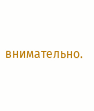внимательно.